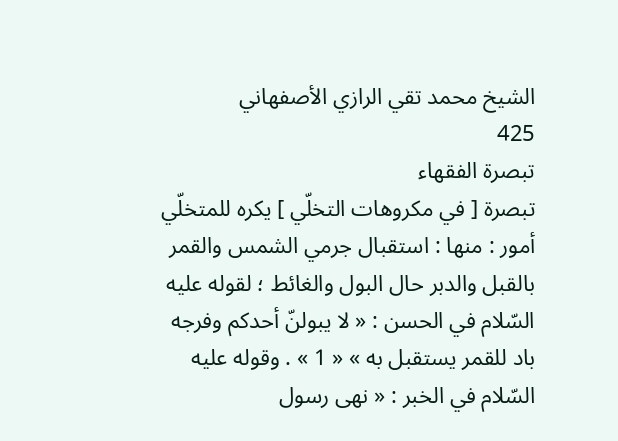الشيخ محمد تقي الرازي الأصفهاني
425
تبصرة الفقهاء
تبصرة [ في مكروهات التخلّي ] يكره للمتخلّي أمور : منها : استقبال جرمي الشمس والقمر بالقبل والدبر حال البول والغائط ؛ لقوله عليه السّلام في الحسن : « لا يبولنّ أحدكم وفرجه باد للقمر يستقبل به » « 1 » . وقوله عليه السّلام في الخبر : « نهى رسول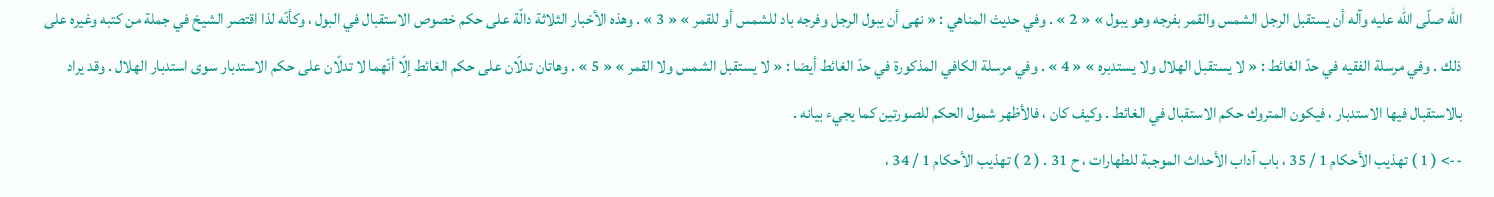اللّه صلّى اللّه عليه وآله أن يستقبل الرجل الشمس والقمر بفرجه وهو يبول » « 2 » . وفي حديث المناهي : « نهى أن يبول الرجل وفرجه باد للشمس أو للقمر » « 3 » . وهذه الأخبار الثلاثة دالّة على حكم خصوص الاستقبال في البول ، وكأنّه لذا اقتصر الشيخ في جملة من كتبه وغيره على ذلك . وفي مرسلة الفقيه في حدّ الغائط : « لا يستقبل الهلال ولا يستدبره » « 4 » . وفي مرسلة الكافي المذكورة في حدّ الغائط أيضا : « لا يستقبل الشمس ولا القمر » « 5 » . وهاتان تدلّان على حكم الغائط إلّا أنّهما لا تدلّان على حكم الاستدبار سوى استدبار الهلال . وقد يراد بالاستقبال فيها الاستدبار ، فيكون المتروك حكم الاستقبال في الغائط . وكيف كان ، فالأظهر شمول الحكم للصورتين كما يجيء بيانه .
--> ( 1 ) تهذيب الأحكام 1 / 35 ، باب آداب الأحداث الموجبة للطهارات ، ح 31 . ( 2 ) تهذيب الأحكام 1 / 34 ،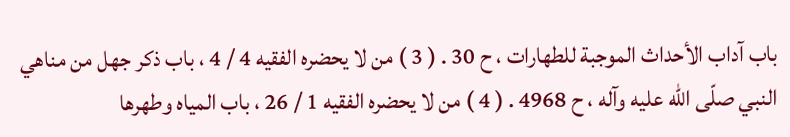باب آداب الأحداث الموجبة للطهارات ، ح 30 . ( 3 ) من لا يحضره الفقيه 4 / 4 ، باب ذكر جهل من مناهي النبي صلّى اللّه عليه وآله ، ح 4968 . ( 4 ) من لا يحضره الفقيه 1 / 26 ، باب المياه وطهرها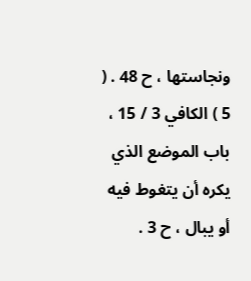ونجاستها ، ح 48 . ( 5 ) الكافي 3 / 15 ، باب الموضع الذي يكره أن يتغوط فيه أو يبال ، ح 3 .